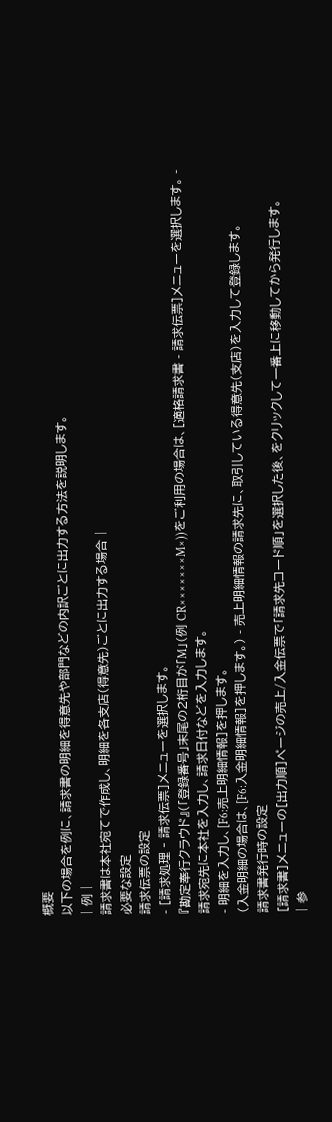概要
以下の場合を例に、請求書の明細を得意先や部門などの内訳ごとに出力する方法を説明します。
| 例 |
請求書は本社宛てで作成し、明細を各支店(得意先)ごとに出力する場合 |
必要な設定
請求伝票の設定
- [請求処理 ‐ 請求伝票]メニューを選択します。
『勘定奉行クラウド』(「登録番号」末尾の2桁目が「M」(例 CR×××××××M×))をご利用の場合は、[適格請求書 - 請求伝票]メニューを選択します。 -
請求宛先に本社を入力し、請求日付などを入力します。
- 明細を入力し、[F6:売上明細情報]を押します。
(入金明細の場合は、[F6:入金明細情報]を押します。) - 売上明細情報の請求先に、取引している得意先(支店)を入力して登録します。
請求書発行時の設定
[請求書]メニューの[出力順]ページの売上/入金伝票で「請求先コード順」を選択した後、をクリックして一番上に移動してから発行します。
| 参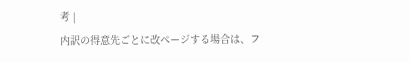考 |
内訳の得意先ごとに改ページする場合は、フ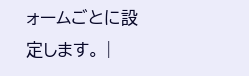ォームごとに設定します。 |